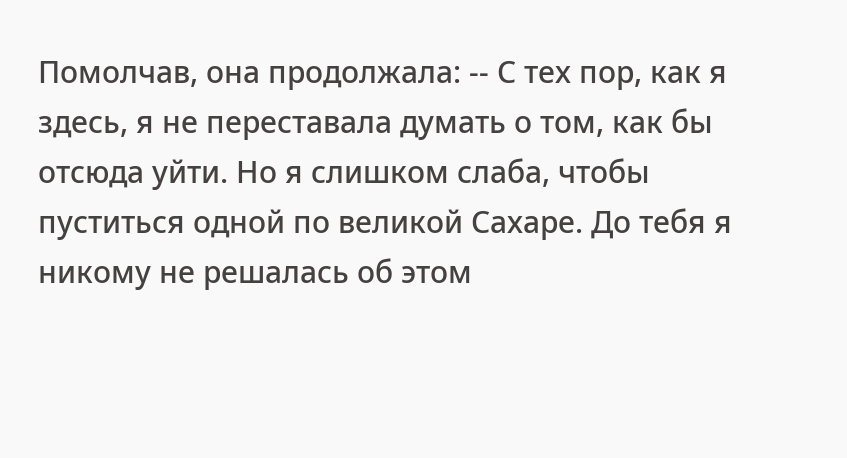Помолчав, она продолжала: -- С тех пор, как я здесь, я не переставала думать о том, как бы отсюда уйти. Но я слишком слаба, чтобы пуститься одной по великой Сахаре. До тебя я никому не решалась об этом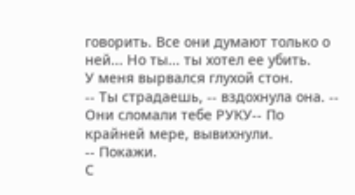говорить. Все они думают только о ней... Но ты... ты хотел ее убить.
У меня вырвался глухой стон.
-- Ты страдаешь, -- вздохнула она. -- Они сломали тебе РУКУ-- По крайней мере, вывихнули.
-- Покажи.
С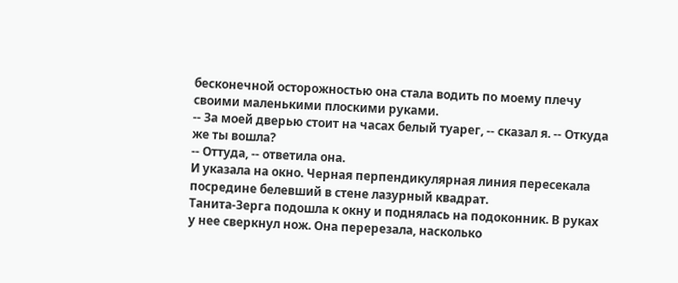бесконечной осторожностью она стала водить по моему плечу своими маленькими плоскими руками.
-- За моей дверью стоит на часах белый туарег, -- сказал я. -- Откуда же ты вошла?
-- Оттуда, -- ответила она.
И указала на окно. Черная перпендикулярная линия пересекала посредине белевший в стене лазурный квадрат.
Танита-Зерга подошла к окну и поднялась на подоконник. В руках у нее сверкнул нож. Она перерезала, насколько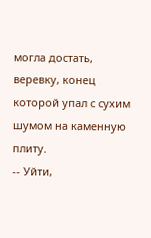могла достать, веревку, конец которой упал с сухим шумом на каменную плиту.
-- Уйти,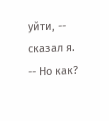уйти, -- сказал я. -- Но как?